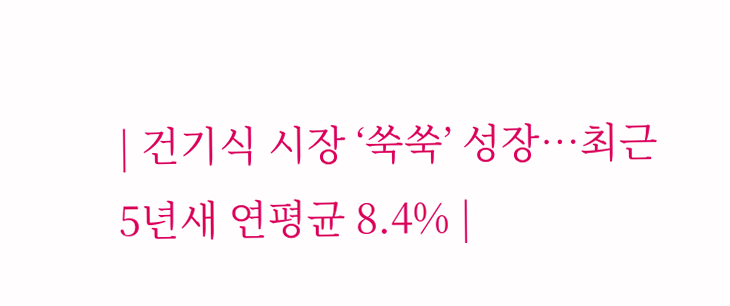| 건기식 시장 ‘쑥쑥’ 성장…최근 5년새 연평균 8.4% |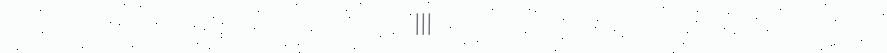|||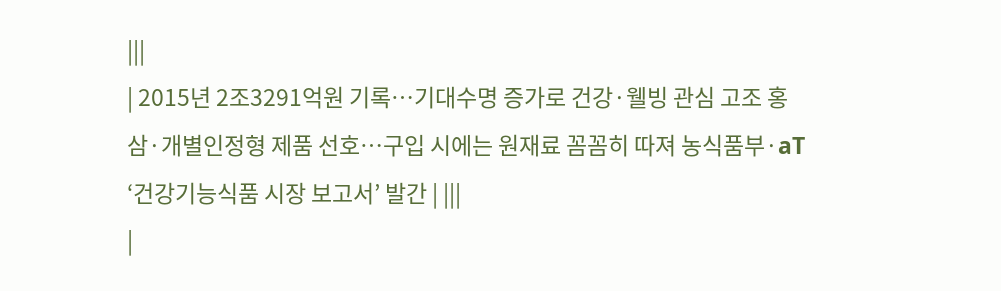|||
| 2015년 2조3291억원 기록…기대수명 증가로 건강·웰빙 관심 고조 홍삼·개별인정형 제품 선호…구입 시에는 원재료 꼼꼼히 따져 농식품부·aT ‘건강기능식품 시장 보고서’ 발간 | |||
|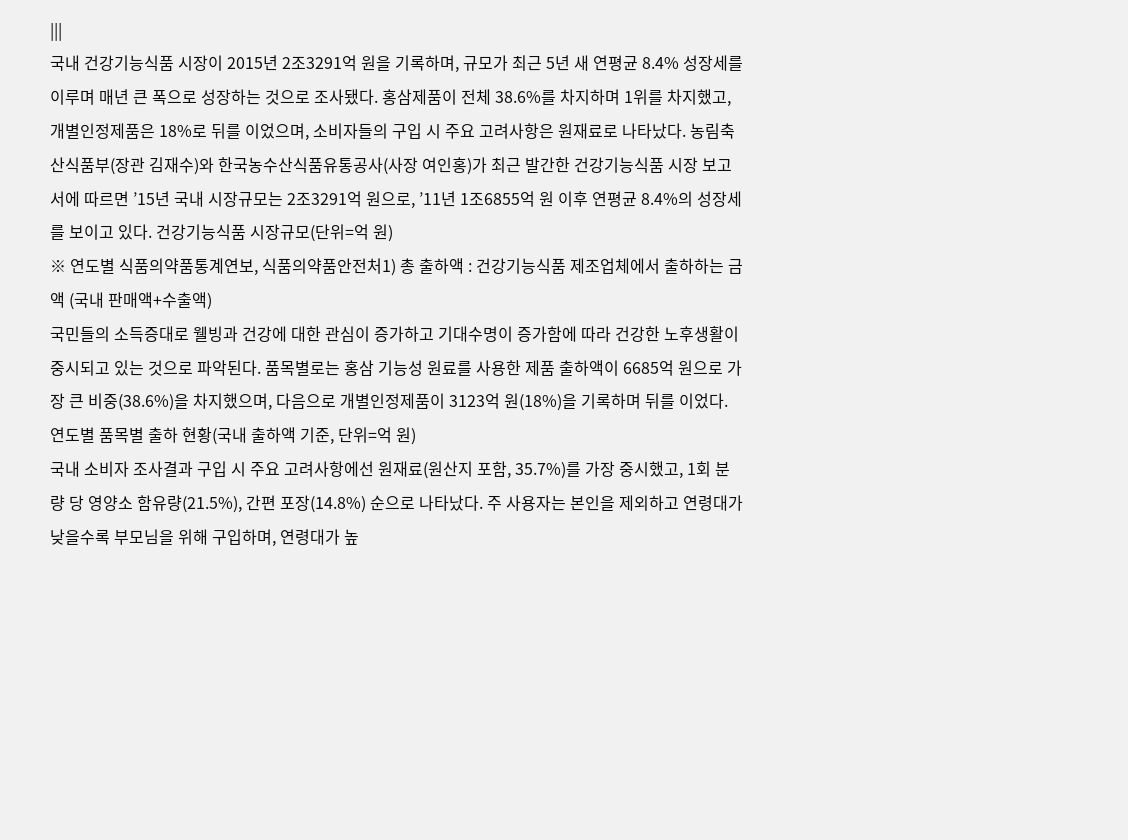|||
국내 건강기능식품 시장이 2015년 2조3291억 원을 기록하며, 규모가 최근 5년 새 연평균 8.4% 성장세를 이루며 매년 큰 폭으로 성장하는 것으로 조사됐다. 홍삼제품이 전체 38.6%를 차지하며 1위를 차지했고, 개별인정제품은 18%로 뒤를 이었으며, 소비자들의 구입 시 주요 고려사항은 원재료로 나타났다. 농림축산식품부(장관 김재수)와 한국농수산식품유통공사(사장 여인홍)가 최근 발간한 건강기능식품 시장 보고서에 따르면 ’15년 국내 시장규모는 2조3291억 원으로, ’11년 1조6855억 원 이후 연평균 8.4%의 성장세를 보이고 있다. 건강기능식품 시장규모(단위=억 원)
※ 연도별 식품의약품통계연보, 식품의약품안전처1) 총 출하액 : 건강기능식품 제조업체에서 출하하는 금액 (국내 판매액+수출액)
국민들의 소득증대로 웰빙과 건강에 대한 관심이 증가하고 기대수명이 증가함에 따라 건강한 노후생활이 중시되고 있는 것으로 파악된다. 품목별로는 홍삼 기능성 원료를 사용한 제품 출하액이 6685억 원으로 가장 큰 비중(38.6%)을 차지했으며, 다음으로 개별인정제품이 3123억 원(18%)을 기록하며 뒤를 이었다. 연도별 품목별 출하 현황(국내 출하액 기준, 단위=억 원)
국내 소비자 조사결과 구입 시 주요 고려사항에선 원재료(원산지 포함, 35.7%)를 가장 중시했고, 1회 분량 당 영양소 함유량(21.5%), 간편 포장(14.8%) 순으로 나타났다. 주 사용자는 본인을 제외하고 연령대가 낮을수록 부모님을 위해 구입하며, 연령대가 높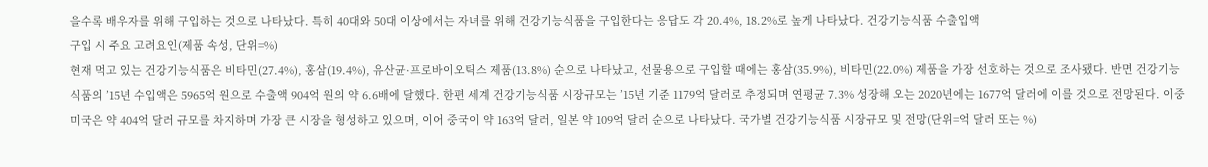을수록 배우자를 위해 구입하는 것으로 나타났다. 특히 40대와 50대 이상에서는 자녀를 위해 건강기능식품을 구입한다는 응답도 각 20.4%, 18.2%로 높게 나타났다. 건강기능식품 수출입액
구입 시 주요 고려요인(제품 속성, 단위=%)
현재 먹고 있는 건강기능식품은 비타민(27.4%), 홍삼(19.4%), 유산균·프로바이오틱스 제품(13.8%) 순으로 나타났고, 선물용으로 구입할 때에는 홍삼(35.9%), 비타민(22.0%) 제품을 가장 선호하는 것으로 조사됐다. 반면 건강기능식품의 ’15년 수입액은 5965억 원으로 수출액 904억 원의 약 6.6배에 달했다. 한편 세계 건강기능식품 시장규모는 ’15년 기준 1179억 달러로 추정되며 연평균 7.3% 성장해 오는 2020년에는 1677억 달러에 이를 것으로 전망된다. 이중 미국은 약 404억 달러 규모를 차지하며 가장 큰 시장을 형성하고 있으며, 이어 중국이 약 163억 달러, 일본 약 109억 달러 순으로 나타났다. 국가별 건강기능식품 시장규모 및 전망(단위=억 달러 또는 %)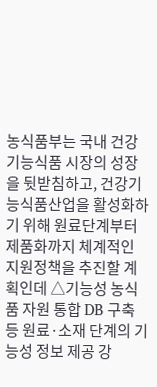농식품부는 국내 건강기능식품 시장의 성장을 뒷받침하고, 건강기능식품산업을 활성화하기 위해 원료단계부터 제품화까지 체계적인 지원정책을 추진할 계획인데 △기능성 농식품 자원 통합 DB 구축 등 원료·소재 단계의 기능성 정보 제공 강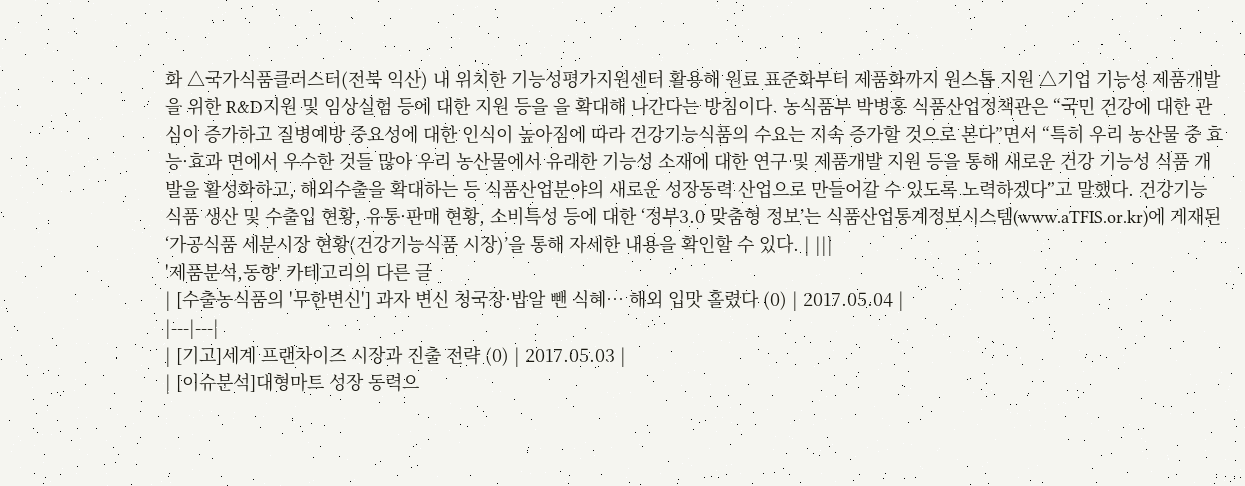화 △국가식품클러스터(전북 익산) 내 위치한 기능성평가지원센터 활용해 원료 표준화부터 제품화까지 원스톱 지원 △기업 기능성 제품개발을 위한 R&D지원 및 임상실험 등에 대한 지원 등을 을 확대해 나간다는 방침이다. 농식품부 박병홍 식품산업정책관은 “국민 건강에 대한 관심이 증가하고 질병예방 중요성에 대한 인식이 높아짐에 따라 건강기능식품의 수요는 지속 증가할 것으로 본다”면서 “특히 우리 농산물 중 효능·효과 면에서 우수한 것들 많아 우리 농산물에서 유래한 기능성 소재에 대한 연구 및 제품개발 지원 등을 통해 새로운 건강 기능성 식품 개발을 활성화하고, 해외수출을 확대하는 등 식품산업분야의 새로운 성장동력 산업으로 만들어갈 수 있도록 노력하겠다”고 말했다. 건강기능식품 생산 및 수출입 현황, 유통·판매 현황, 소비특성 등에 대한 ‘정부3.0 맞춤형 정보’는 식품산업통계정보시스템(www.aTFIS.or.kr)에 게재된 ‘가공식품 세분시장 현황(건강기능식품 시장)’을 통해 자세한 내용을 확인할 수 있다. | |||
'제품분석,동향' 카테고리의 다른 글
| [수출농식품의 '무한변신'] 과자 변신 청국장·밥알 뺀 식혜… 해외 입맛 홀렸다 (0) | 2017.05.04 |
|---|---|
| [기고]세계 프랜차이즈 시장과 진출 전략 (0) | 2017.05.03 |
| [이슈분석]대형마트 성장 동력으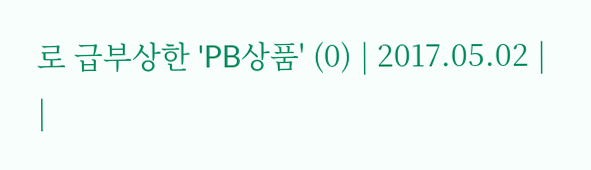로 급부상한 'PB상품' (0) | 2017.05.02 |
|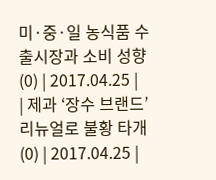미·중·일 농식품 수출시장과 소비 성향 (0) | 2017.04.25 |
| 제과 ‘장수 브랜드’ 리뉴얼로 불황 타개 (0) | 2017.04.25 |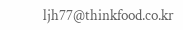ljh77@thinkfood.co.kr